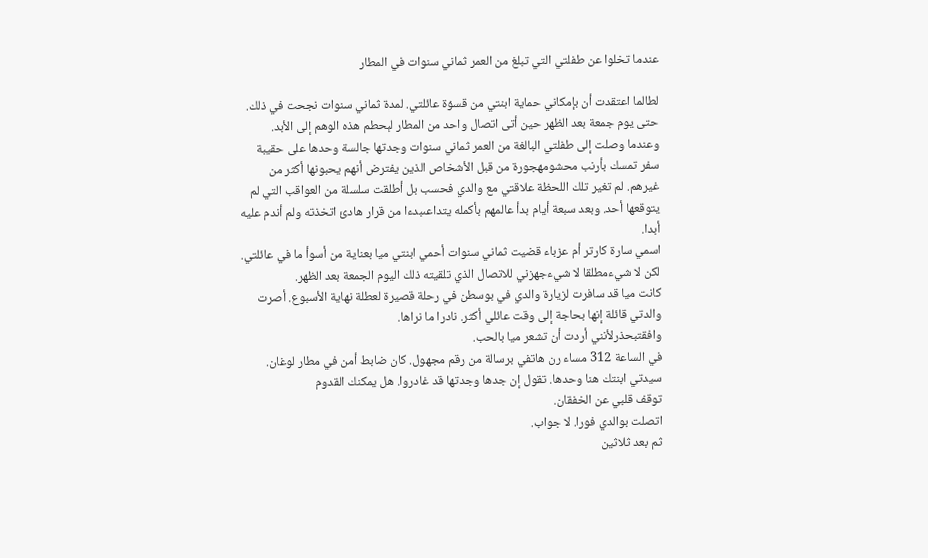عندما تخلوا عن طفلتي التي تبلغ من العمر ثماني سنوات في المطار

لطالما اعتقدت أن بإمكاني حماية ابنتي من قسۏة عائلتي. لمدة ثماني سنوات نجحت في ذلك. حتى يوم جمعة بعد الظهر حين أتى اتصال واحد من المطار لېحطم هذه الوهم إلى الأبد. وعندما وصلت إلى طفلتي البالغة من العمر ثماني سنوات وجدتها جالسة وحدها على حقيبة سفر تمسك بأرنب محشومهجورة من قبل الأشخاص الذين يفترض أنهم يحبونها أكثر من غيرهم. لم تغير تلك اللحظة علاقتي مع والدي فحسب بل أطلقت سلسلة من العواقب التي لم يتوقعها أحد. وبعد سبعة أيام بدأ عالمهم بأكمله يتداعىبدءا من قرار هادئ اتخذته ولم أندم عليه أبدا.
اسمي سارة كارتر أم عزباء قضيت ثماني سنوات أحمي ابنتي ميا بعناية من أسوأ ما في عائلتي.
لكن لا شيءمطلقا لا شيءجهزني للاتصال الذي تلقيته ذلك اليوم الجمعة بعد الظهر.
كانت ميا قد سافرت لزيارة والدي في بوسطن في رحلة قصيرة لعطلة نهاية الأسبوع. أصرت والدتي قائلة إنها بحاجة إلى وقت عائلي أكثر. نادرا ما نراها.
وافقتبحذرلأنني أردت أن تشعر ميا بالحب.
في الساعة 312 مساء رن هاتفي برسالة من رقم مجهول. كان ضابط أمن في مطار لوغان.
سيدتي ابنتك هنا وحدها. تقول إن جدها وجدتها قد غادروا. هل يمكنك القدوم
توقف قلبي عن الخفقان.
اتصلت بوالدي فورا. لا جواب.
ثم بعد ثلاثين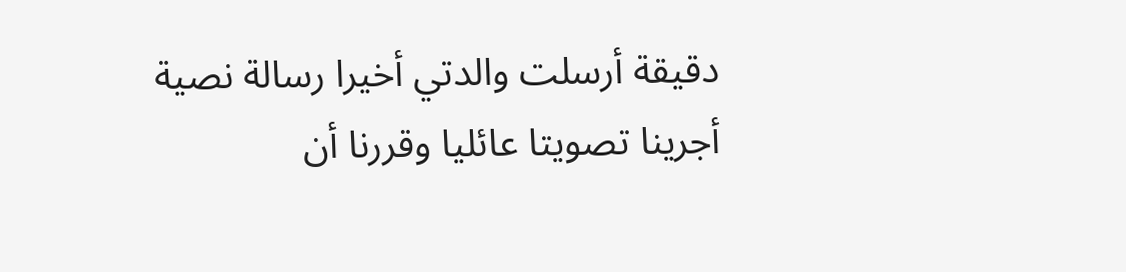دقيقة أرسلت والدتي أخيرا رسالة نصية
أجرينا تصويتا عائليا وقررنا أن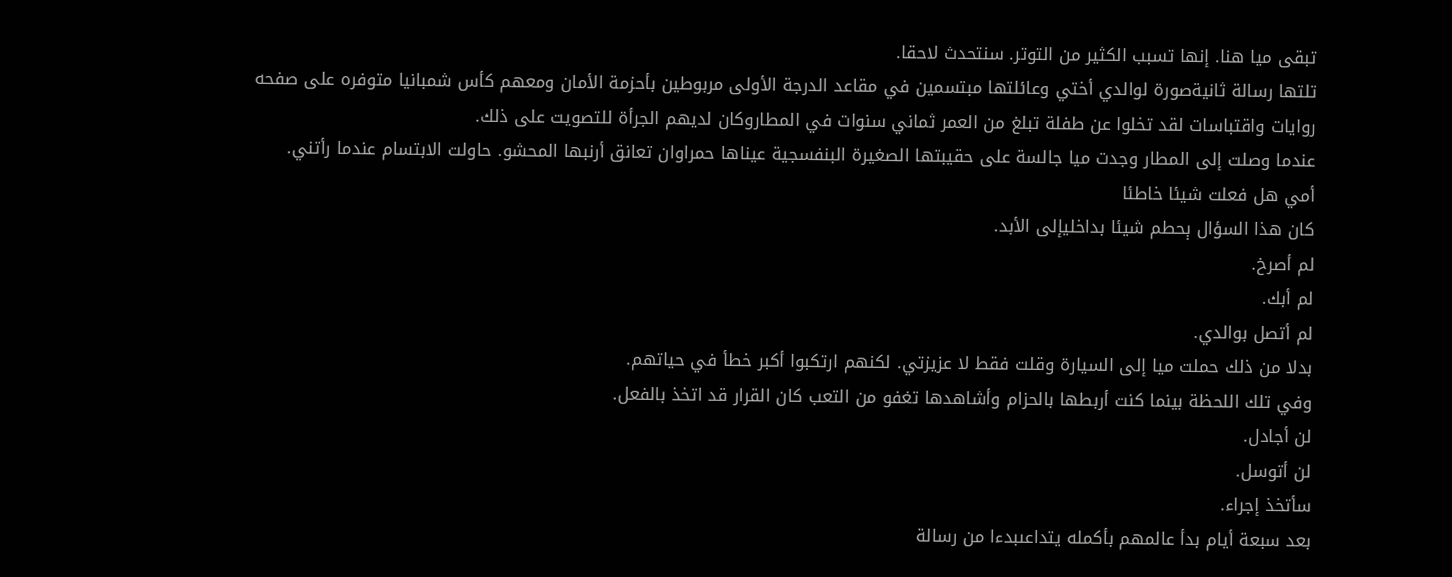تبقى ميا هنا. إنها تسبب الكثير من التوتر. سنتحدث لاحقا.
تلتها رسالة ثانيةصورة لوالدي أختي وعائلتها مبتسمين في مقاعد الدرجة الأولى مربوطين بأحزمة الأمان ومعهم كأس شمبانيا متوفره على صفحه روايات واقتباسات لقد تخلوا عن طفلة تبلغ من العمر ثماني سنوات في المطاروكان لديهم الجرأة للتصويت على ذلك.
عندما وصلت إلى المطار وجدت ميا جالسة على حقيبتها الصغيرة البنفسجية عيناها حمراوان تعانق أرنبها المحشو. حاولت الابتسام عندما رأتني.
أمي هل فعلت شيئا خاطئا
كان هذا السؤال ېحطم شيئا بداخليإلى الأبد.
لم أصرخ.
لم أبك.
لم أتصل بوالدي.
بدلا من ذلك حملت ميا إلى السيارة وقلت فقط لا عزيزتي. لكنهم ارتكبوا أكبر خطأ في حياتهم.
وفي تلك اللحظة بينما كنت أربطها بالحزام وأشاهدها تغفو من التعب كان القرار قد اتخذ بالفعل.
لن أجادل.
لن أتوسل.
سأتخذ إجراء.
بعد سبعة أيام بدأ عالمهم بأكمله يتداعىبدءا من رسالة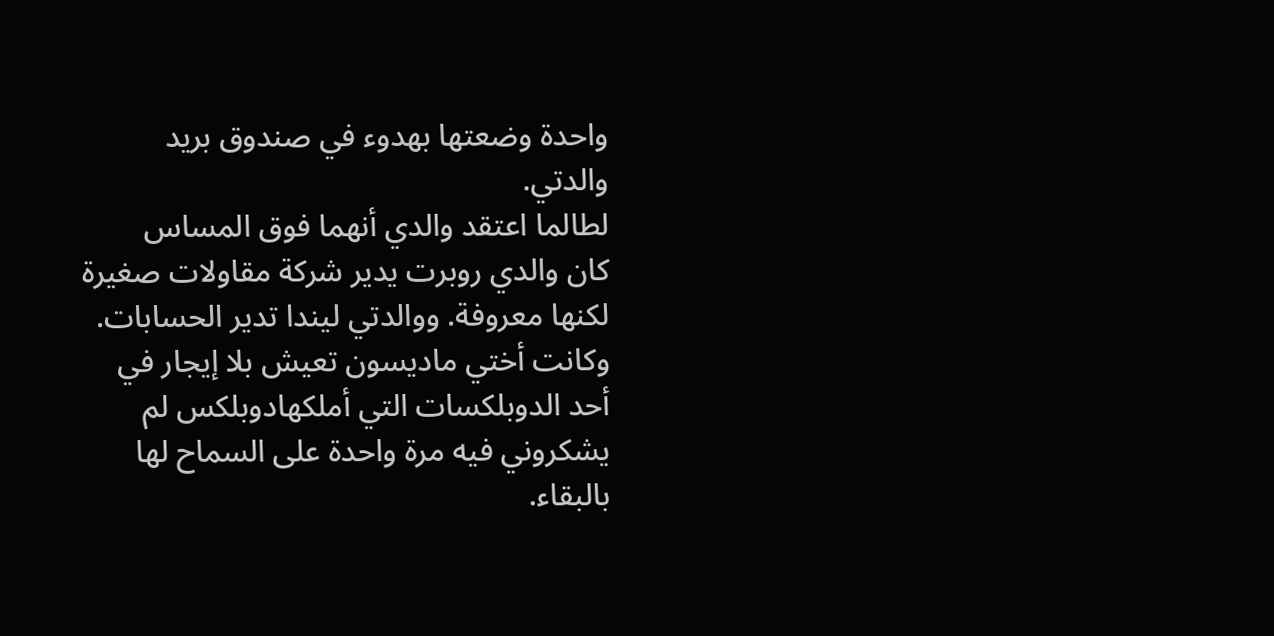واحدة وضعتها بهدوء في صندوق بريد والدتي.
لطالما اعتقد والدي أنهما فوق المساس
كان والدي روبرت يدير شركة مقاولات صغيرة لكنها معروفة. ووالدتي ليندا تدير الحسابات. وكانت أختي ماديسون تعيش بلا إيجار في أحد الدوبلكسات التي أملكهادوبلكس لم يشكروني فيه مرة واحدة على السماح لها بالبقاء.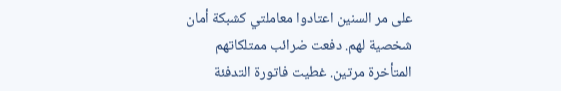على مر السنين اعتادوا معاملتي كشبكة أمان شخصية لهم. دفعت ضرائب ممتلكاتهم المتأخرة مرتين. غطيت فاتورة التدفئة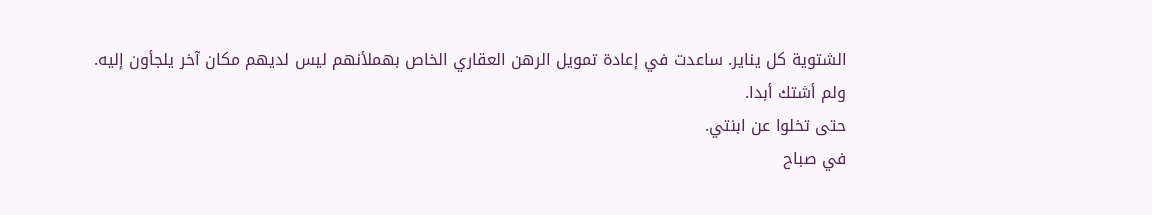الشتوية كل يناير. ساعدت في إعادة تمويل الرهن العقاري الخاص بهملأنهم ليس لديهم مكان آخر يلجأون إليه.
ولم أشتك أبدا.
حتى تخلوا عن ابنتي.
في صباح